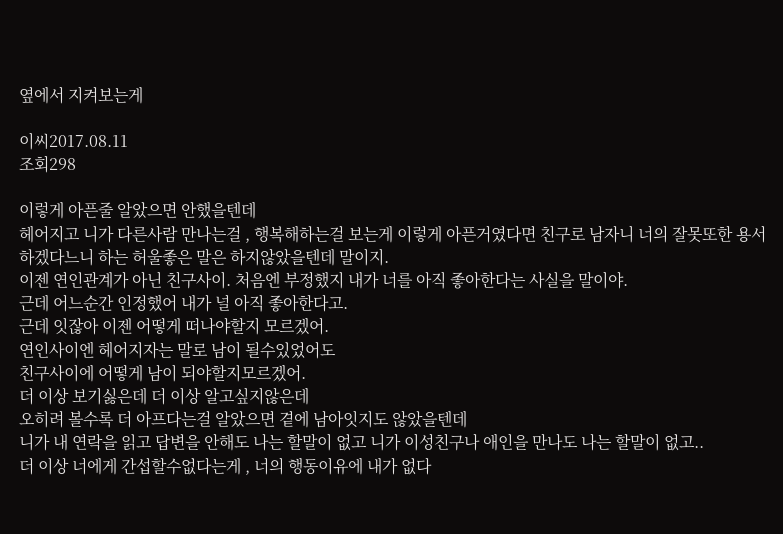옆에서 지켜보는게

이씨2017.08.11
조회298

이렇게 아픈줄 알았으면 안했을텐데
헤어지고 니가 다른사람 만나는걸 , 행복해하는걸 보는게 이렇게 아픈거였다면 친구로 남자니 너의 잘못또한 용서하겠다느니 하는 허울좋은 말은 하지않았을텐데 말이지.
이젠 연인관계가 아닌 친구사이. 처음엔 부정했지 내가 너를 아직 좋아한다는 사실을 말이야.
근데 어느순간 인정했어 내가 널 아직 좋아한다고.
근데 잇잖아 이젠 어떻게 떠나야할지 모르겠어.
연인사이엔 헤어지자는 말로 남이 될수있었어도
친구사이에 어떻게 남이 되야할지모르겠어.
더 이상 보기싫은데 더 이상 알고싶지않은데
오히려 볼수록 더 아프다는걸 알았으면 곁에 남아잇지도 않았을텐데
니가 내 연락을 읽고 답변을 안해도 나는 할말이 없고 니가 이성친구나 애인을 만나도 나는 할말이 없고..
더 이상 너에게 간섭할수없다는게 , 너의 행동이유에 내가 없다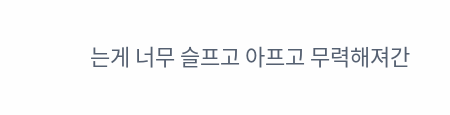는게 너무 슬프고 아프고 무력해져간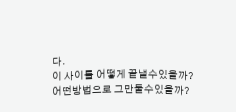다.
이 사이를 어떻게 끝낼수있을까?
어떤방법으로 그만둘수있을까?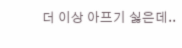더 이상 아프기 싫은데..